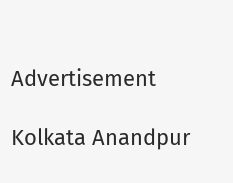Advertisement

Kolkata Anandpur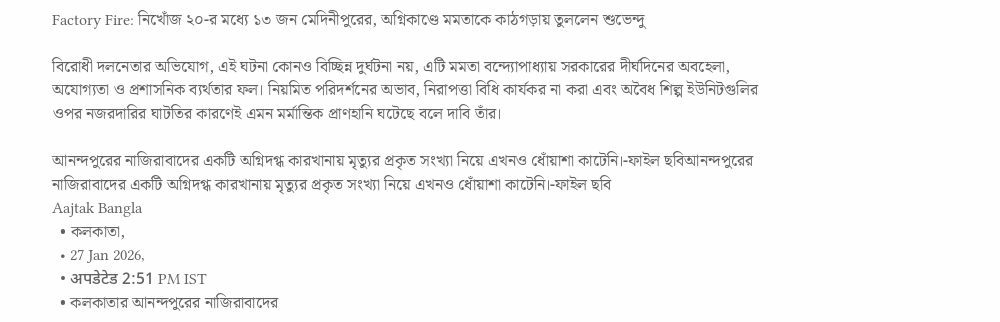Factory Fire: নিখোঁজ ২০-র মধ্যে ১৩ জন মেদিনীপুরের, অগ্নিকাণ্ডে মমতাকে কাঠগড়ায় তুললেন শুভেন্দু

বিরোধী দলনেতার অভিযোগ, এই ঘটনা কোনও বিচ্ছিন্ন দুর্ঘটনা নয়, এটি মমতা বন্দ্যোপাধ্যায় সরকারের দীর্ঘদিনের অবহেলা, অযোগ্যতা ও প্রশাসনিক ব্যর্থতার ফল। নিয়মিত পরিদর্শনের অভাব, নিরাপত্তা বিধি কার্যকর না করা এবং অবৈধ শিল্প ইউনিটগুলির ওপর নজরদারির ঘাটতির কারণেই এমন মর্মান্তিক প্রাণহানি ঘটেছে বলে দাবি তাঁর।

আনন্দপুরের নাজিরাবাদের একটি অগ্নিদগ্ধ কারখানায় মৃত্যুর প্রকৃত সংখ্যা নিয়ে এখনও ধোঁয়াশা কাটেনি।-ফাইল ছবিআনন্দপুরের নাজিরাবাদের একটি অগ্নিদগ্ধ কারখানায় মৃত্যুর প্রকৃত সংখ্যা নিয়ে এখনও ধোঁয়াশা কাটেনি।-ফাইল ছবি
Aajtak Bangla
  • কলকাতা,
  • 27 Jan 2026,
  • अपडेटेड 2:51 PM IST
  • কলকাতার আনন্দপুরের নাজিরাবাদের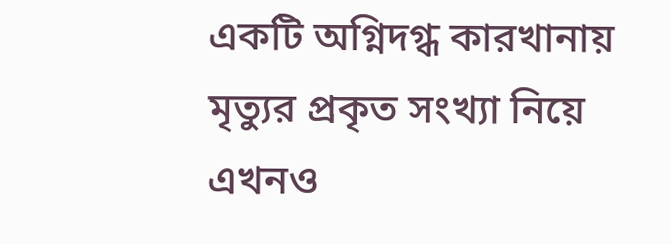একটি অগ্নিদগ্ধ কারখানায় মৃত্যুর প্রকৃত সংখ্যা নিয়ে এখনও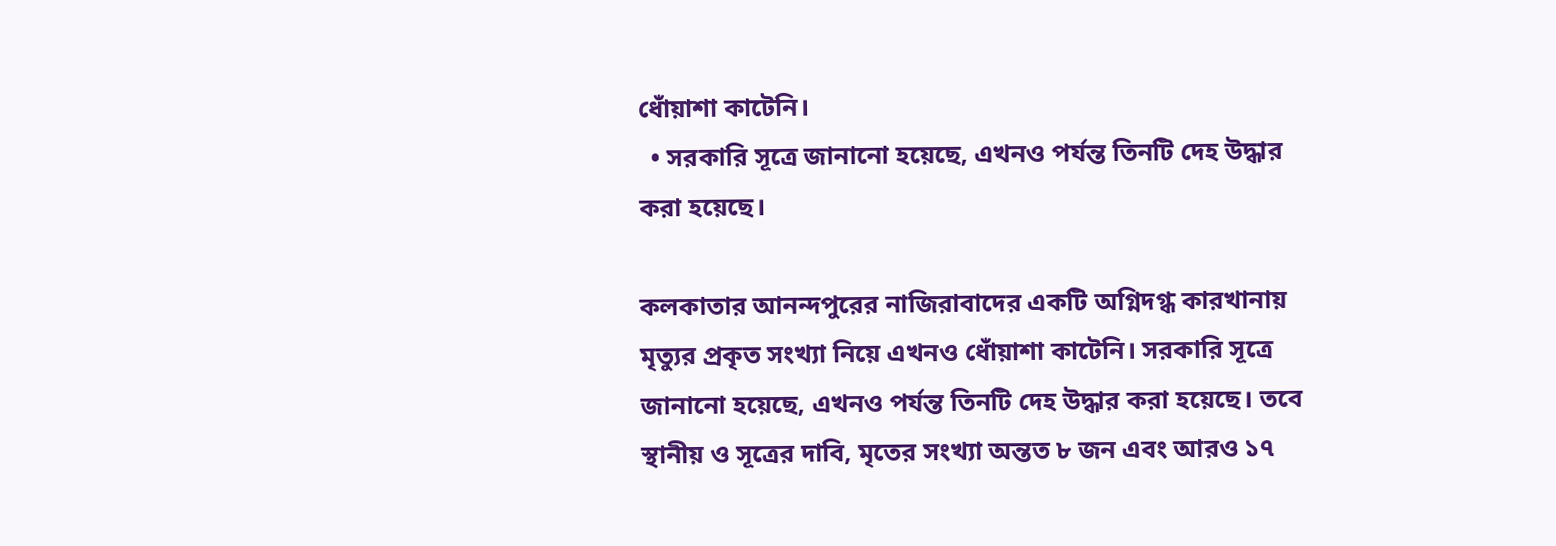ধোঁয়াশা কাটেনি।
  • সরকারি সূত্রে জানানো হয়েছে, এখনও পর্যন্ত তিনটি দেহ উদ্ধার করা হয়েছে।

কলকাতার আনন্দপুরের নাজিরাবাদের একটি অগ্নিদগ্ধ কারখানায় মৃত্যুর প্রকৃত সংখ্যা নিয়ে এখনও ধোঁয়াশা কাটেনি। সরকারি সূত্রে জানানো হয়েছে, এখনও পর্যন্ত তিনটি দেহ উদ্ধার করা হয়েছে। তবে স্থানীয় ও সূত্রের দাবি, মৃতের সংখ্যা অন্তত ৮ জন এবং আরও ১৭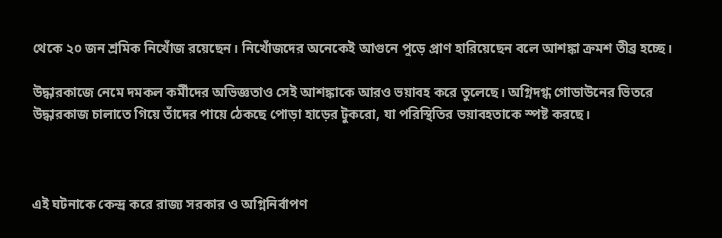থেকে ২০ জন শ্রমিক নিখোঁজ রয়েছেন। নিখোঁজদের অনেকেই আগুনে পুড়ে প্রাণ হারিয়েছেন বলে আশঙ্কা ক্রমশ তীব্র হচ্ছে।

উদ্ধারকাজে নেমে দমকল কর্মীদের অভিজ্ঞতাও সেই আশঙ্কাকে আরও ভয়াবহ করে তুলেছে। অগ্নিদগ্ধ গোডাউনের ভিতরে উদ্ধারকাজ চালাতে গিয়ে তাঁদের পায়ে ঠেকছে পোড়া হাড়ের টুকরো, যা পরিস্থিতির ভয়াবহতাকে স্পষ্ট করছে।



এই ঘটনাকে কেন্দ্র করে রাজ্য সরকার ও অগ্নিনির্বাপণ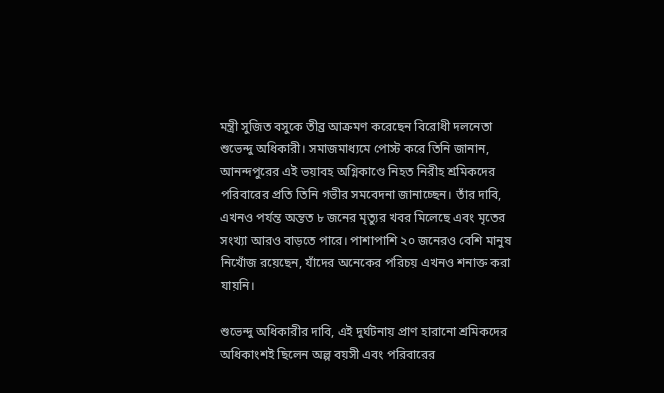মন্ত্রী সুজিত বসুকে তীব্র আক্রমণ করেছেন বিরোধী দলনেতা শুভেন্দু অধিকারী। সমাজমাধ্যমে পোস্ট করে তিনি জানান, আনন্দপুরের এই ভয়াবহ অগ্নিকাণ্ডে নিহত নিরীহ শ্রমিকদের পরিবারের প্রতি তিনি গভীর সমবেদনা জানাচ্ছেন। তাঁর দাবি, এখনও পর্যন্ত অন্তত ৮ জনের মৃত্যুর খবর মিলেছে এবং মৃতের সংখ্যা আরও বাড়তে পারে। পাশাপাশি ২০ জনেরও বেশি মানুষ নিখোঁজ রয়েছেন, যাঁদের অনেকের পরিচয় এখনও শনাক্ত করা যায়নি।

শুভেন্দু অধিকারীর দাবি, এই দুর্ঘটনায় প্রাণ হারানো শ্রমিকদের অধিকাংশই ছিলেন অল্প বয়সী এবং পরিবারের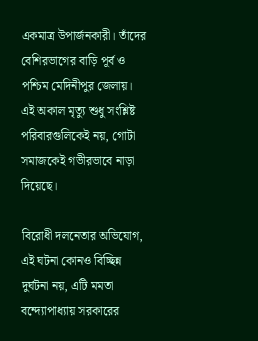একমাত্র উপার্জনকারী। তাঁদের বেশিরভাগের বাড়ি পূর্ব ও পশ্চিম মেদিনীপুর জেলায়। এই অকাল মৃত্যু শুধু সংশ্লিষ্ট পরিবারগুলিকেই নয়, গোটা সমাজকেই গভীরভাবে নাড়া দিয়েছে।

বিরোধী দলনেতার অভিযোগ, এই ঘটনা কোনও বিচ্ছিন্ন দুর্ঘটনা নয়, এটি মমতা বন্দ্যোপাধ্যায় সরকারের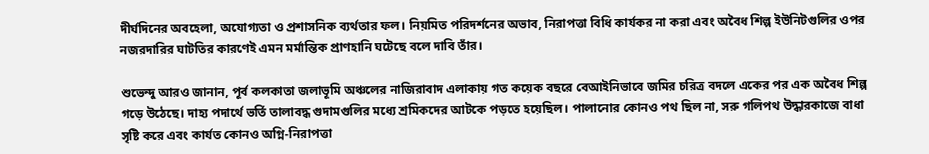দীর্ঘদিনের অবহেলা, অযোগ্যতা ও প্রশাসনিক ব্যর্থতার ফল। নিয়মিত পরিদর্শনের অভাব, নিরাপত্তা বিধি কার্যকর না করা এবং অবৈধ শিল্প ইউনিটগুলির ওপর নজরদারির ঘাটতির কারণেই এমন মর্মান্তিক প্রাণহানি ঘটেছে বলে দাবি তাঁর।

শুভেন্দু আরও জানান, পূর্ব কলকাতা জলাভূমি অঞ্চলের নাজিরাবাদ এলাকায় গত কয়েক বছরে বেআইনিভাবে জমির চরিত্র বদলে একের পর এক অবৈধ শিল্প গড়ে উঠেছে। দাহ্য পদার্থে ভর্তি তালাবদ্ধ গুদামগুলির মধ্যে শ্রমিকদের আটকে পড়তে হয়েছিল। পালানোর কোনও পথ ছিল না, সরু গলিপথ উদ্ধারকাজে বাধা সৃষ্টি করে এবং কার্যত কোনও অগ্নি-নিরাপত্তা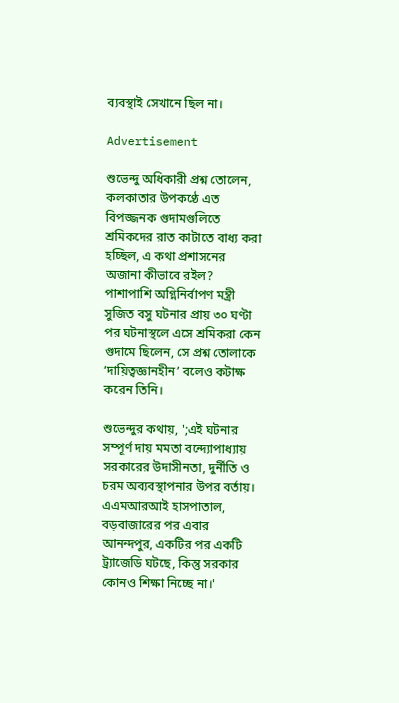ব্যবস্থাই সেখানে ছিল না।

Advertisement

শুভেন্দু অধিকারী প্রশ্ন তোলেন, কলকাতার উপকণ্ঠে এত বিপজ্জনক গুদামগুলিতে শ্রমিকদের রাত কাটাতে বাধ্য করা হচ্ছিল, এ কথা প্রশাসনের অজানা কীভাবে রইল? পাশাপাশি অগ্নিনির্বাপণ মন্ত্রী সুজিত বসু ঘটনার প্রায় ৩০ ঘণ্টা পর ঘটনাস্থলে এসে শ্রমিকরা কেন গুদামে ছিলেন, সে প্রশ্ন তোলাকে ‘দায়িত্বজ্ঞানহীন’ বলেও কটাক্ষ করেন তিনি।

শুভেন্দুর কথায়, ';এই ঘটনার সম্পূর্ণ দায় মমতা বন্দ্যোপাধ্যায় সরকারের উদাসীনতা, দুর্নীতি ও চরম অব্যবস্থাপনার উপর বর্তায়। এএমআরআই হাসপাতাল, বড়বাজারের পর এবার আনন্দপুর, একটির পর একটি ট্র্যাজেডি ঘটছে, কিন্তু সরকার কোনও শিক্ষা নিচ্ছে না।'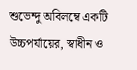শুভেন্দু অবিলম্বে একটি উচ্চপর্যায়ের, স্বাধীন ও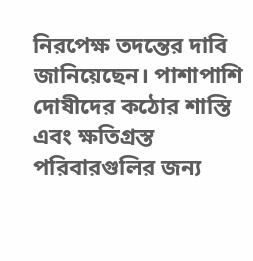নিরপেক্ষ তদন্তের দাবি জানিয়েছেন। পাশাপাশি দোষীদের কঠোর শাস্তি এবং ক্ষতিগ্রস্ত পরিবারগুলির জন্য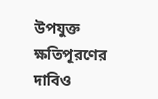উপযুক্ত ক্ষতিপূরণের দাবিও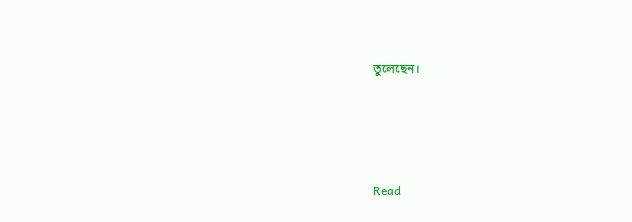তুলেছেন।




Read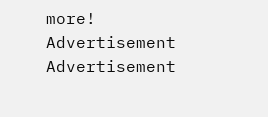more!
Advertisement
Advertisement